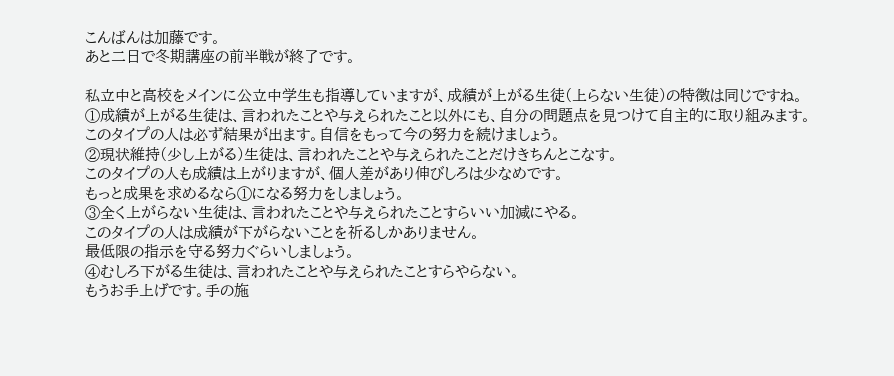こんばんは加藤です。
あと二日で冬期講座の前半戦が終了です。

私立中と高校をメインに公立中学生も指導していますが、成績が上がる生徒(上らない生徒)の特徴は同じですね。
①成績が上がる生徒は、言われたことや与えられたこと以外にも、自分の問題点を見つけて自主的に取り組みます。
このタイプの人は必ず結果が出ます。自信をもって今の努力を続けましょう。
②現状維持(少し上がる)生徒は、言われたことや与えられたことだけきちんとこなす。
このタイプの人も成績は上がりますが、個人差があり伸びしろは少なめです。
もっと成果を求めるなら①になる努力をしましょう。
③全く上がらない生徒は、言われたことや与えられたことすらいい加減にやる。
このタイプの人は成績が下がらないことを祈るしかありません。
最低限の指示を守る努力ぐらいしましょう。
④むしろ下がる生徒は、言われたことや与えられたことすらやらない。
もうお手上げです。手の施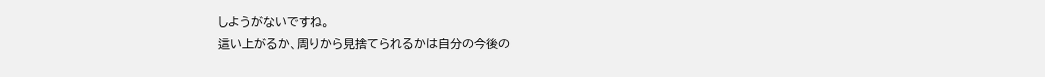しようがないですね。
這い上がるか、周りから見捨てられるかは自分の今後の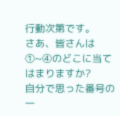行動次第です。
さあ、皆さんは①~④のどこに当てはまりますか?
自分で思った番号の一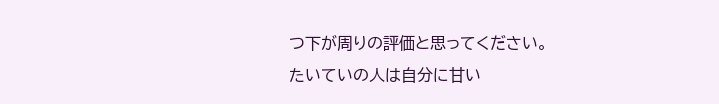つ下が周りの評価と思ってください。
たいていの人は自分に甘い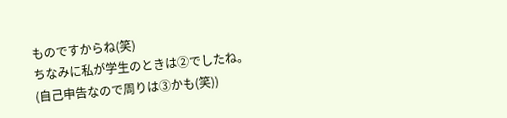ものですからね(笑)
ちなみに私が学生のときは②でしたね。(自己申告なので周りは③かも(笑))